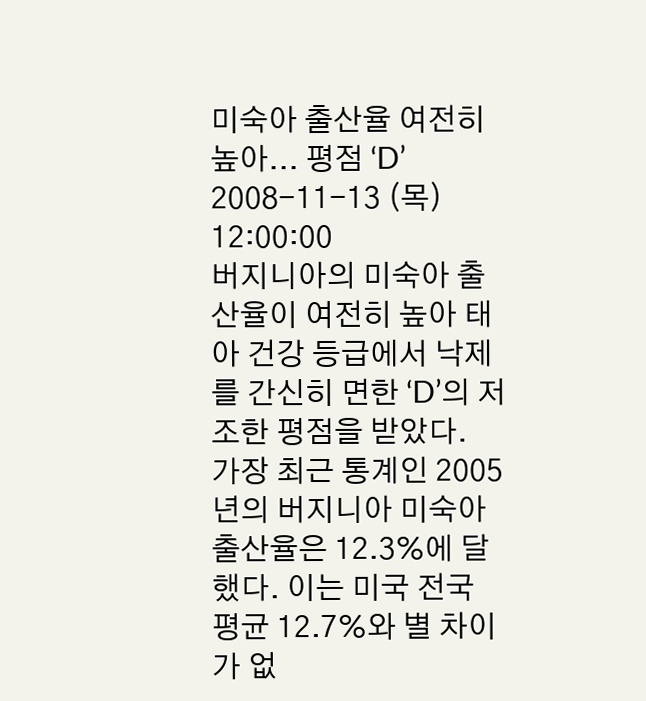미숙아 출산율 여전히 높아... 평점 ‘D’
2008-11-13 (목) 12:00:00
버지니아의 미숙아 출산율이 여전히 높아 태아 건강 등급에서 낙제를 간신히 면한 ‘D’의 저조한 평점을 받았다.
가장 최근 통계인 2005년의 버지니아 미숙아 출산율은 12.3%에 달했다. 이는 미국 전국 평균 12.7%와 별 차이가 없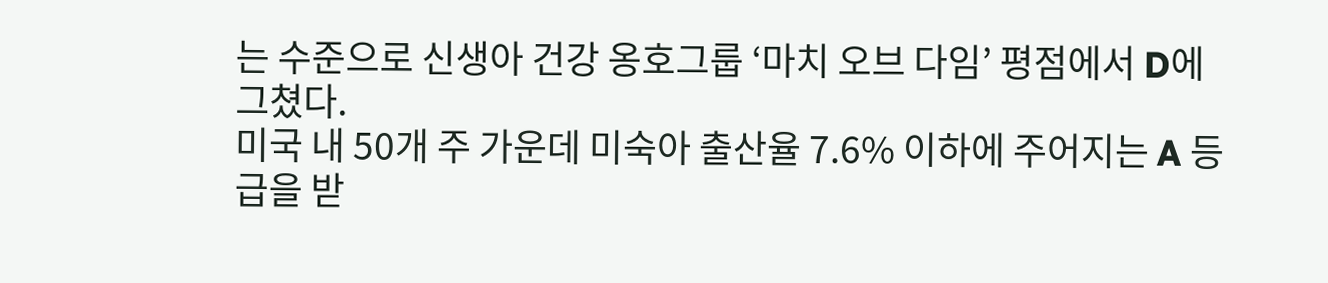는 수준으로 신생아 건강 옹호그룹 ‘마치 오브 다임’ 평점에서 D에 그쳤다.
미국 내 50개 주 가운데 미숙아 출산율 7.6% 이하에 주어지는 A 등급을 받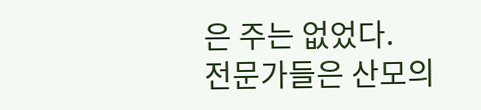은 주는 없었다.
전문가들은 산모의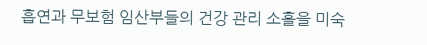흡연과 무보험 임산부들의 건강 관리 소홀을 미숙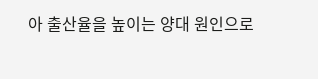아 출산율을 높이는 양대 원인으로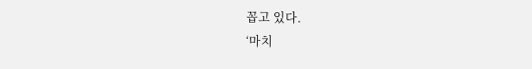꼽고 있다.
‘마치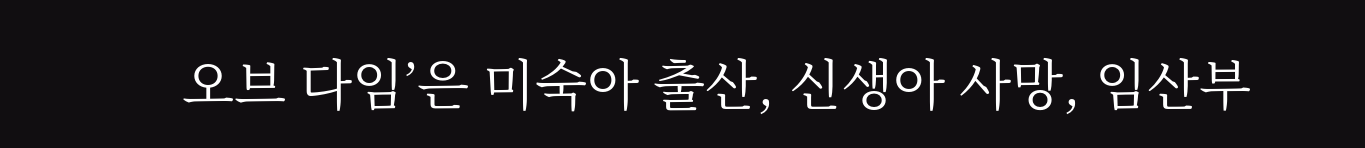오브 다임’은 미숙아 출산, 신생아 사망, 임산부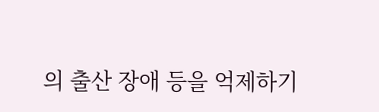의 출산 장애 등을 억제하기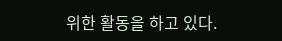위한 활동을 하고 있다.